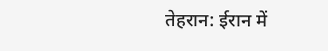तेहरान: ईरान में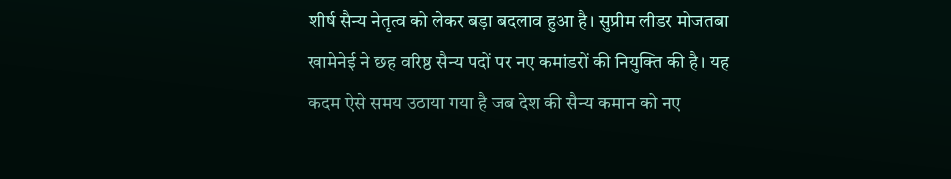शीर्ष सैन्य नेतृत्व को लेकर बड़ा बदलाव हुआ है। सुप्रीम लीडर मोजतबा खामेनेई ने छह वरिष्ठ सैन्य पदों पर नए कमांडरों की नियुक्ति की है। यह कदम ऐसे समय उठाया गया है जब देश की सैन्य कमान को नए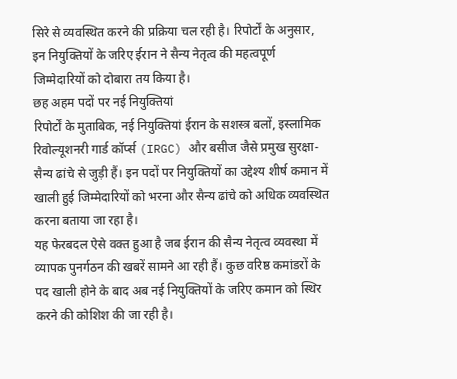सिरे से व्यवस्थित करने की प्रक्रिया चल रही है। रिपोर्टों के अनुसार, इन नियुक्तियों के जरिए ईरान ने सैन्य नेतृत्व की महत्वपूर्ण जिम्मेदारियों को दोबारा तय किया है।
छह अहम पदों पर नई नियुक्तियां
रिपोर्टों के मुताबिक, नई नियुक्तियां ईरान के सशस्त्र बलों, इस्लामिक रिवोल्यूशनरी गार्ड कॉर्प्स (IRGC) और बसीज जैसे प्रमुख सुरक्षा-सैन्य ढांचे से जुड़ी हैं। इन पदों पर नियुक्तियों का उद्देश्य शीर्ष कमान में खाली हुई जिम्मेदारियों को भरना और सैन्य ढांचे को अधिक व्यवस्थित करना बताया जा रहा है।
यह फेरबदल ऐसे वक्त हुआ है जब ईरान की सैन्य नेतृत्व व्यवस्था में व्यापक पुनर्गठन की खबरें सामने आ रही हैं। कुछ वरिष्ठ कमांडरों के पद खाली होने के बाद अब नई नियुक्तियों के जरिए कमान को स्थिर करने की कोशिश की जा रही है।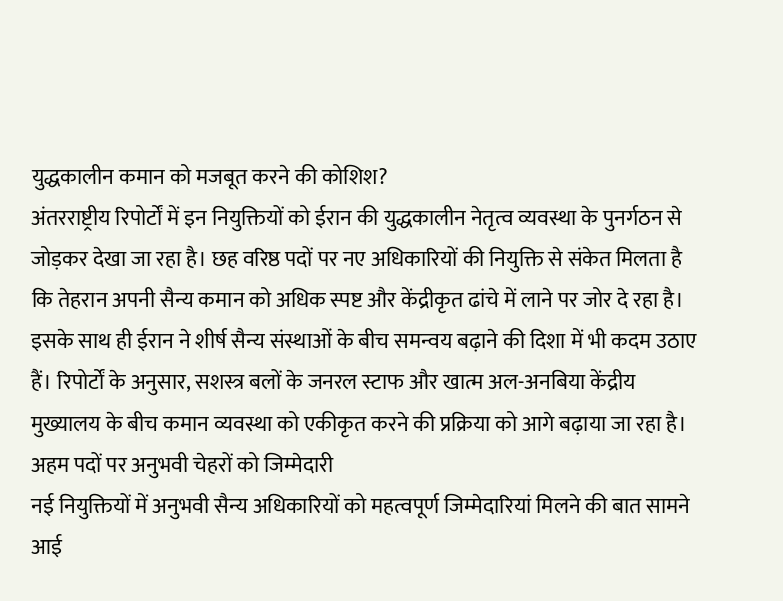युद्धकालीन कमान को मजबूत करने की कोशिश?
अंतरराष्ट्रीय रिपोर्टों में इन नियुक्तियों को ईरान की युद्धकालीन नेतृत्व व्यवस्था के पुनर्गठन से जोड़कर देखा जा रहा है। छह वरिष्ठ पदों पर नए अधिकारियों की नियुक्ति से संकेत मिलता है कि तेहरान अपनी सैन्य कमान को अधिक स्पष्ट और केंद्रीकृत ढांचे में लाने पर जोर दे रहा है।
इसके साथ ही ईरान ने शीर्ष सैन्य संस्थाओं के बीच समन्वय बढ़ाने की दिशा में भी कदम उठाए हैं। रिपोर्टों के अनुसार, सशस्त्र बलों के जनरल स्टाफ और खात्म अल-अनबिया केंद्रीय मुख्यालय के बीच कमान व्यवस्था को एकीकृत करने की प्रक्रिया को आगे बढ़ाया जा रहा है।
अहम पदों पर अनुभवी चेहरों को जिम्मेदारी
नई नियुक्तियों में अनुभवी सैन्य अधिकारियों को महत्वपूर्ण जिम्मेदारियां मिलने की बात सामने आई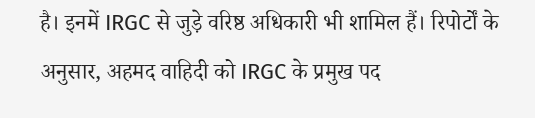है। इनमें IRGC से जुड़े वरिष्ठ अधिकारी भी शामिल हैं। रिपोर्टों के अनुसार, अहमद वाहिदी को IRGC के प्रमुख पद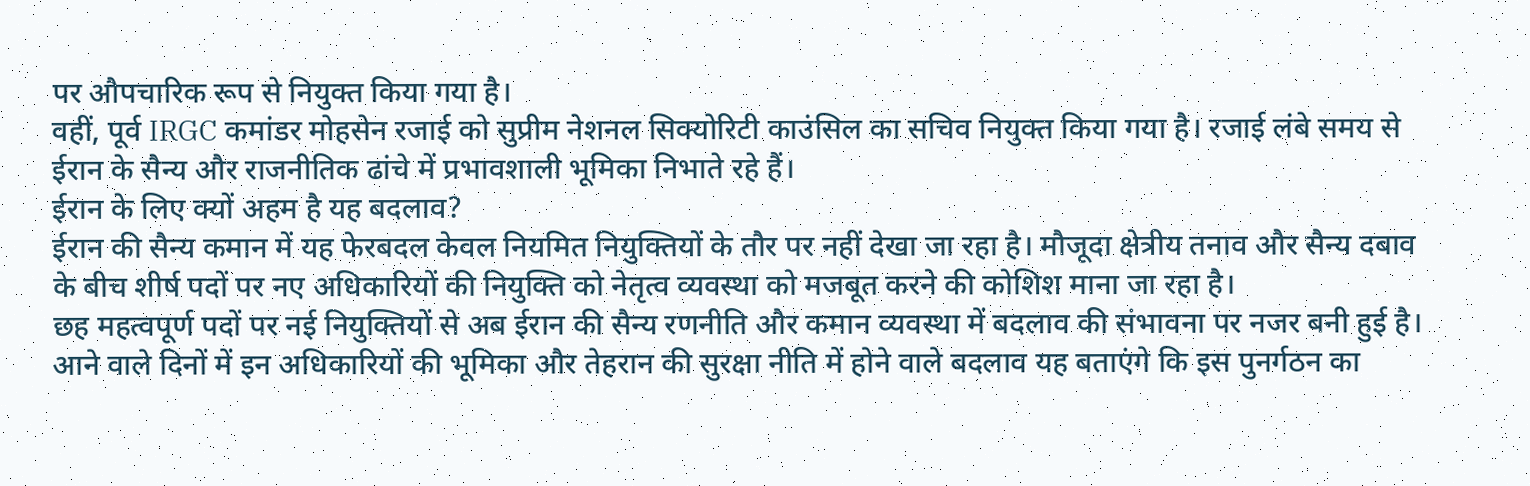पर औपचारिक रूप से नियुक्त किया गया है।
वहीं, पूर्व IRGC कमांडर मोहसेन रजाई को सुप्रीम नेशनल सिक्योरिटी काउंसिल का सचिव नियुक्त किया गया है। रजाई लंबे समय से ईरान के सैन्य और राजनीतिक ढांचे में प्रभावशाली भूमिका निभाते रहे हैं।
ईरान के लिए क्यों अहम है यह बदलाव?
ईरान की सैन्य कमान में यह फेरबदल केवल नियमित नियुक्तियों के तौर पर नहीं देखा जा रहा है। मौजूदा क्षेत्रीय तनाव और सैन्य दबाव के बीच शीर्ष पदों पर नए अधिकारियों की नियुक्ति को नेतृत्व व्यवस्था को मजबूत करने की कोशिश माना जा रहा है।
छह महत्वपूर्ण पदों पर नई नियुक्तियों से अब ईरान की सैन्य रणनीति और कमान व्यवस्था में बदलाव की संभावना पर नजर बनी हुई है। आने वाले दिनों में इन अधिकारियों की भूमिका और तेहरान की सुरक्षा नीति में होने वाले बदलाव यह बताएंगे कि इस पुनर्गठन का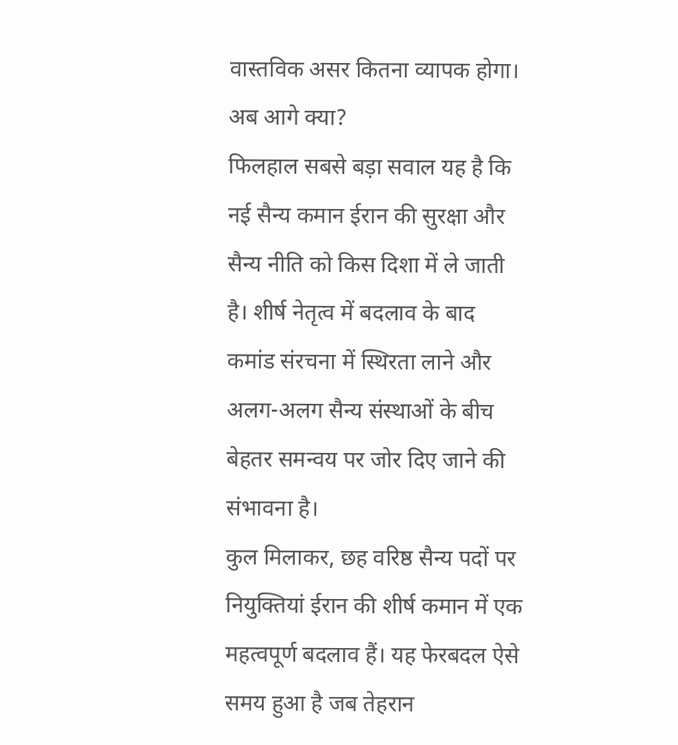वास्तविक असर कितना व्यापक होगा।
अब आगे क्या?
फिलहाल सबसे बड़ा सवाल यह है कि नई सैन्य कमान ईरान की सुरक्षा और सैन्य नीति को किस दिशा में ले जाती है। शीर्ष नेतृत्व में बदलाव के बाद कमांड संरचना में स्थिरता लाने और अलग-अलग सैन्य संस्थाओं के बीच बेहतर समन्वय पर जोर दिए जाने की संभावना है।
कुल मिलाकर, छह वरिष्ठ सैन्य पदों पर नियुक्तियां ईरान की शीर्ष कमान में एक महत्वपूर्ण बदलाव हैं। यह फेरबदल ऐसे समय हुआ है जब तेहरान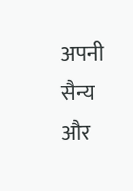अपनी सैन्य और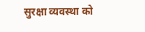सुरक्षा व्यवस्था को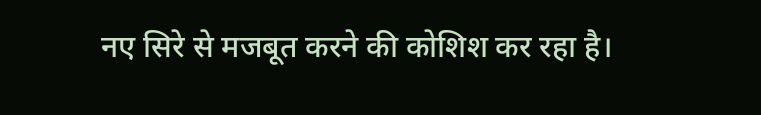नए सिरे से मजबूत करने की कोशिश कर रहा है।